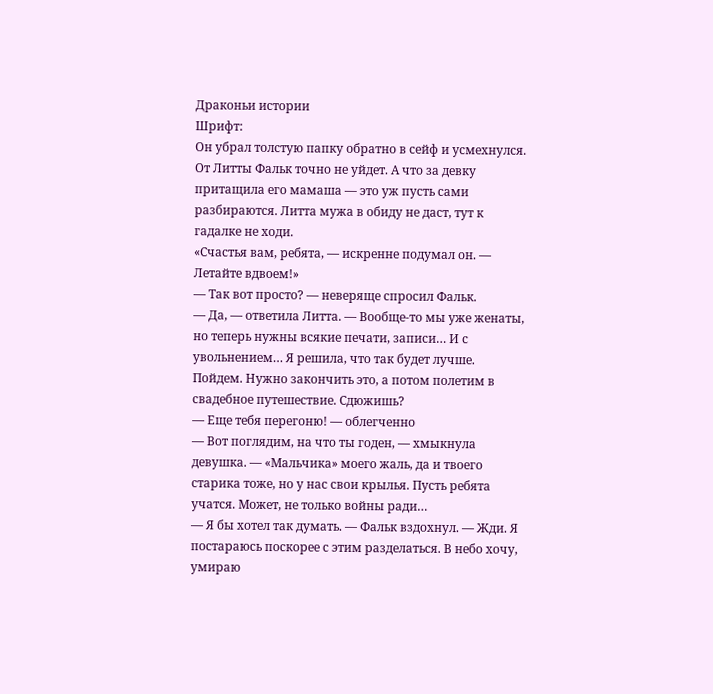Драконьи истории
Шрифт:
Он убрал толстую папку обратно в сейф и усмехнулся. От Литты Фальк точно не уйдет. А что за девку притащила его мамаша — это уж пусть сами разбираются. Литта мужа в обиду не даст, тут к гадалке не ходи.
«Счастья вам, ребята, — искренне подумал он. — Летайте вдвоем!»
— Так вот просто? — неверяще спросил Фальк.
— Да, — ответила Литта. — Вообще-то мы уже женаты, но теперь нужны всякие печати, записи… И с увольнением… Я решила, что так будет лучше. Пойдем. Нужно закончить это, а потом полетим в свадебное путешествие. Сдюжишь?
— Еще тебя перегоню! — облегченно
— Вот поглядим, на что ты годен, — хмыкнула девушка. — «Мальчика» моего жаль, да и твоего старика тоже, но у нас свои крылья. Пусть ребята учатся. Может, не только войны ради…
— Я бы хотел так думать. — Фальк вздохнул. — Жди. Я постараюсь поскорее с этим разделаться. В небо хочу, умираю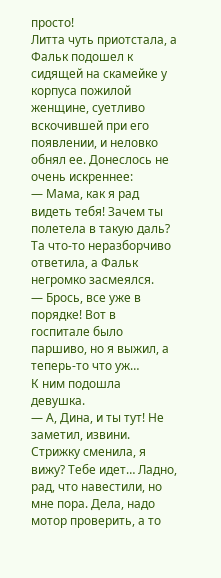просто!
Литта чуть приотстала, а Фальк подошел к сидящей на скамейке у корпуса пожилой женщине, суетливо вскочившей при его появлении, и неловко обнял ее. Донеслось не очень искреннее:
— Мама, как я рад видеть тебя! Зачем ты полетела в такую даль?
Та что-то неразборчиво ответила, а Фальк негромко засмеялся.
— Брось, все уже в порядке! Вот в госпитале было паршиво, но я выжил, а теперь-то что уж…
К ним подошла девушка.
— А, Дина, и ты тут! Не заметил, извини. Стрижку сменила, я вижу? Тебе идет… Ладно, рад, что навестили, но мне пора. Дела, надо мотор проверить, а то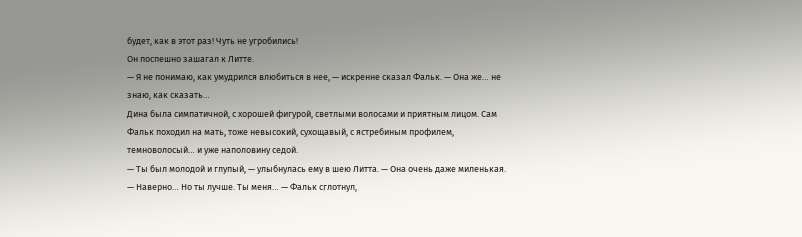будет, как в этот раз! Чуть не угробились!
Он поспешно зашагал к Литте.
— Я не понимаю, как умудрился влюбиться в нее, — искренне сказал Фальк. — Она же… не знаю, как сказать…
Дина была симпатичной, с хорошей фигурой, светлыми волосами и приятным лицом. Сам Фальк походил на мать, тоже невысокий, сухощавый, с ястребиным профилем, темноволосый… и уже наполовину седой.
— Ты был молодой и глупый, — улыбнулась ему в шею Литта. — Она очень даже миленькая.
— Наверно… Но ты лучше. Ты меня… — Фальк сглотнул,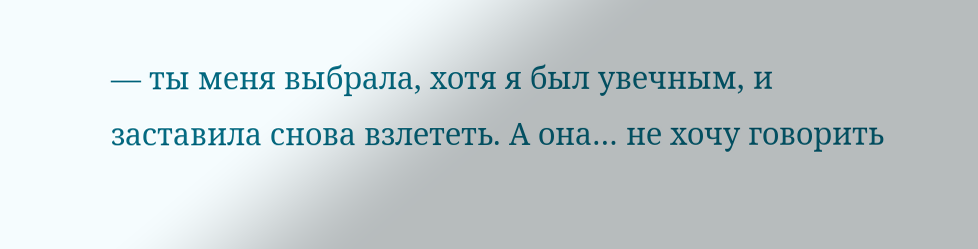— ты меня выбрала, хотя я был увечным, и заставила снова взлететь. А она… не хочу говорить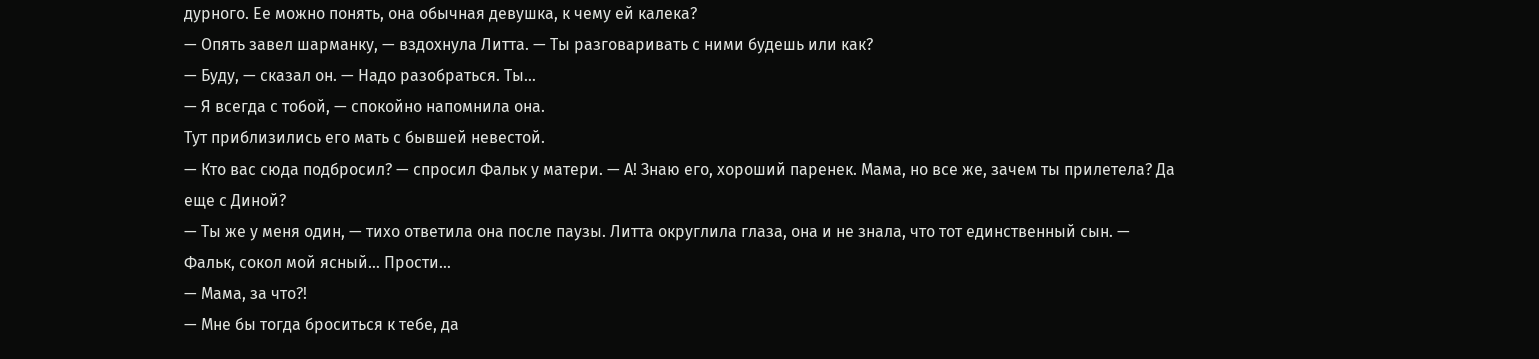дурного. Ее можно понять, она обычная девушка, к чему ей калека?
— Опять завел шарманку, — вздохнула Литта. — Ты разговаривать с ними будешь или как?
— Буду, — сказал он. — Надо разобраться. Ты…
— Я всегда с тобой, — спокойно напомнила она.
Тут приблизились его мать с бывшей невестой.
— Кто вас сюда подбросил? — спросил Фальк у матери. — А! Знаю его, хороший паренек. Мама, но все же, зачем ты прилетела? Да еще с Диной?
— Ты же у меня один, — тихо ответила она после паузы. Литта округлила глаза, она и не знала, что тот единственный сын. — Фальк, сокол мой ясный… Прости…
— Мама, за что?!
— Мне бы тогда броситься к тебе, да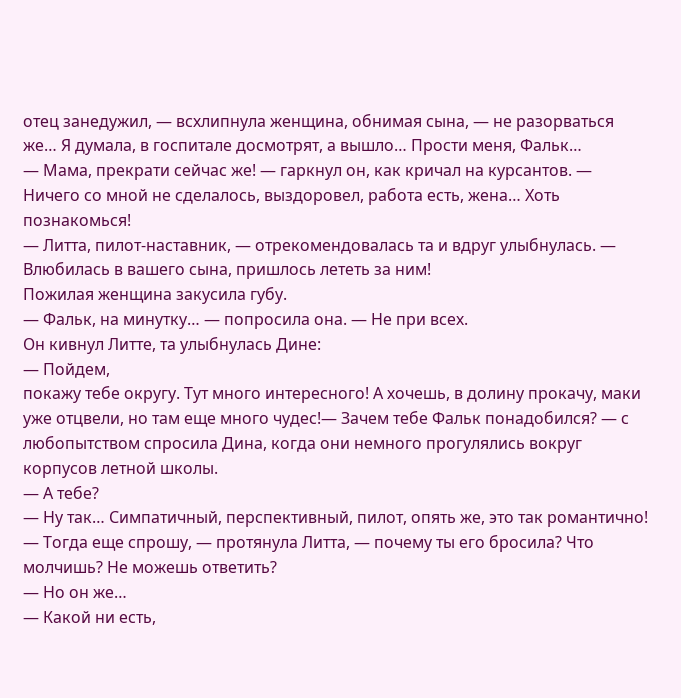отец занедужил, — всхлипнула женщина, обнимая сына, — не разорваться же… Я думала, в госпитале досмотрят, а вышло… Прости меня, Фальк…
— Мама, прекрати сейчас же! — гаркнул он, как кричал на курсантов. — Ничего со мной не сделалось, выздоровел, работа есть, жена… Хоть познакомься!
— Литта, пилот-наставник, — отрекомендовалась та и вдруг улыбнулась. — Влюбилась в вашего сына, пришлось лететь за ним!
Пожилая женщина закусила губу.
— Фальк, на минутку… — попросила она. — Не при всех.
Он кивнул Литте, та улыбнулась Дине:
— Пойдем,
покажу тебе округу. Тут много интересного! А хочешь, в долину прокачу, маки уже отцвели, но там еще много чудес!— Зачем тебе Фальк понадобился? — с любопытством спросила Дина, когда они немного прогулялись вокруг корпусов летной школы.
— А тебе?
— Ну так… Симпатичный, перспективный, пилот, опять же, это так романтично!
— Тогда еще спрошу, — протянула Литта, — почему ты его бросила? Что молчишь? Не можешь ответить?
— Но он же…
— Какой ни есть,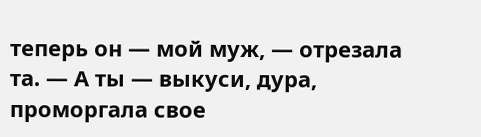теперь он — мой муж, — отрезала та. — А ты — выкуси, дура, проморгала свое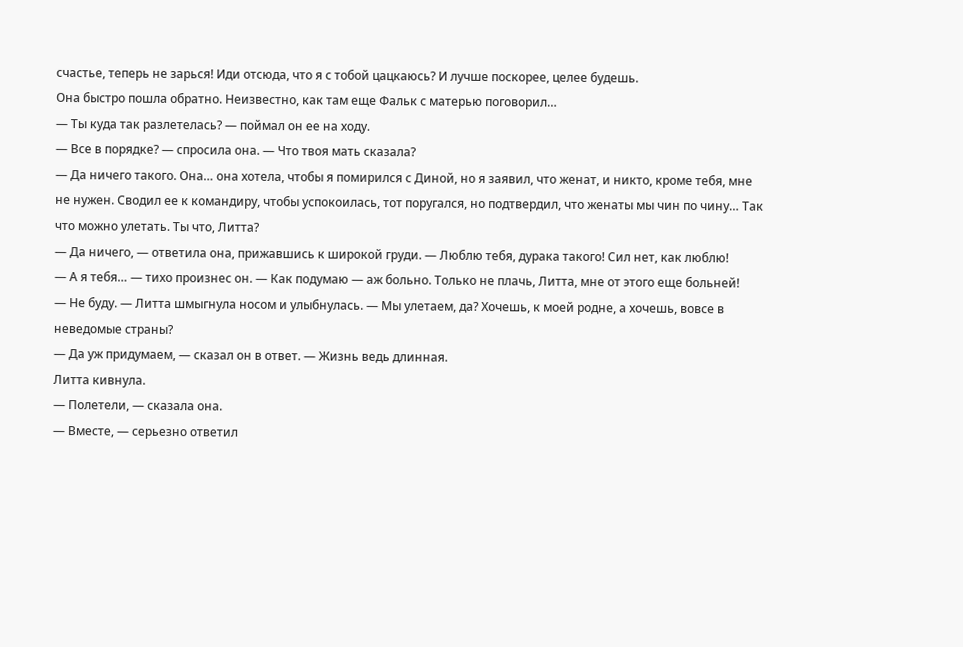счастье, теперь не зарься! Иди отсюда, что я с тобой цацкаюсь? И лучше поскорее, целее будешь.
Она быстро пошла обратно. Неизвестно, как там еще Фальк с матерью поговорил…
— Ты куда так разлетелась? — поймал он ее на ходу.
— Все в порядке? — спросила она. — Что твоя мать сказала?
— Да ничего такого. Она… она хотела, чтобы я помирился с Диной, но я заявил, что женат, и никто, кроме тебя, мне не нужен. Сводил ее к командиру, чтобы успокоилась, тот поругался, но подтвердил, что женаты мы чин по чину… Так что можно улетать. Ты что, Литта?
— Да ничего, — ответила она, прижавшись к широкой груди. — Люблю тебя, дурака такого! Сил нет, как люблю!
— А я тебя… — тихо произнес он. — Как подумаю — аж больно. Только не плачь, Литта, мне от этого еще больней!
— Не буду. — Литта шмыгнула носом и улыбнулась. — Мы улетаем, да? Хочешь, к моей родне, а хочешь, вовсе в неведомые страны?
— Да уж придумаем, — сказал он в ответ. — Жизнь ведь длинная.
Литта кивнула.
— Полетели, — сказала она.
— Вместе, — серьезно ответил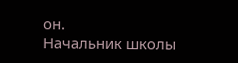он.
Начальник школы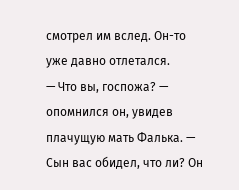смотрел им вслед. Он-то уже давно отлетался.
— Что вы, госпожа? — опомнился он, увидев плачущую мать Фалька. — Сын вас обидел, что ли? Он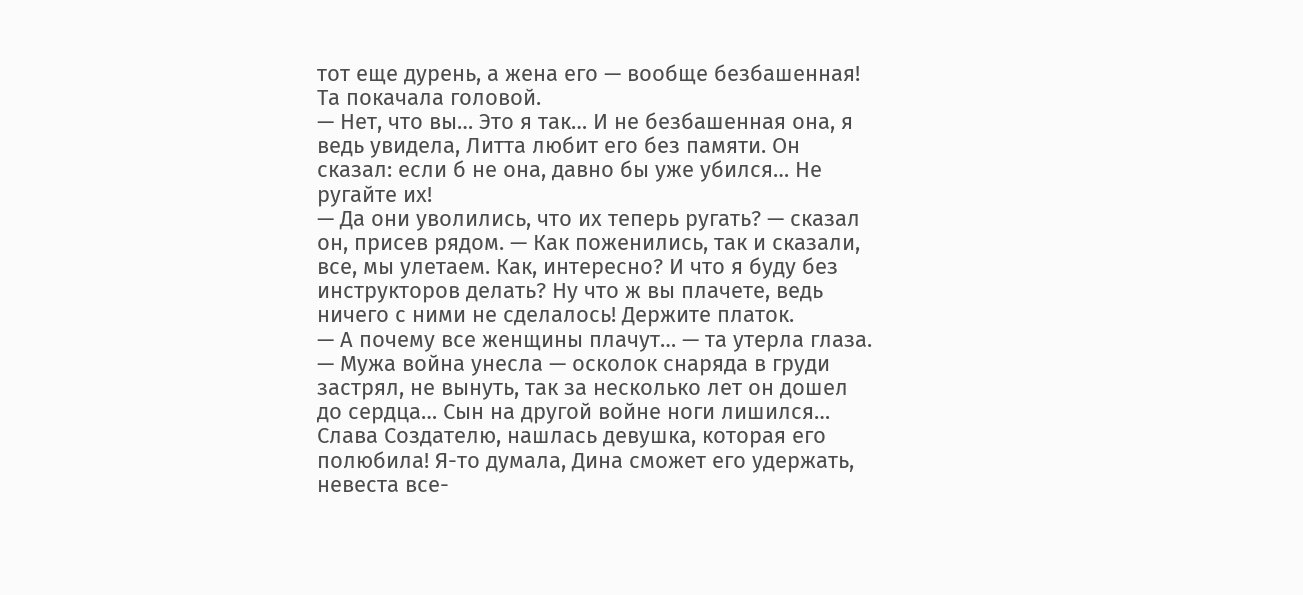тот еще дурень, а жена его — вообще безбашенная!
Та покачала головой.
— Нет, что вы… Это я так… И не безбашенная она, я ведь увидела, Литта любит его без памяти. Он сказал: если б не она, давно бы уже убился… Не ругайте их!
— Да они уволились, что их теперь ругать? — сказал он, присев рядом. — Как поженились, так и сказали, все, мы улетаем. Как, интересно? И что я буду без инструкторов делать? Ну что ж вы плачете, ведь ничего с ними не сделалось! Держите платок.
— А почему все женщины плачут… — та утерла глаза. — Мужа война унесла — осколок снаряда в груди застрял, не вынуть, так за несколько лет он дошел до сердца… Сын на другой войне ноги лишился… Слава Создателю, нашлась девушка, которая его полюбила! Я-то думала, Дина сможет его удержать, невеста все-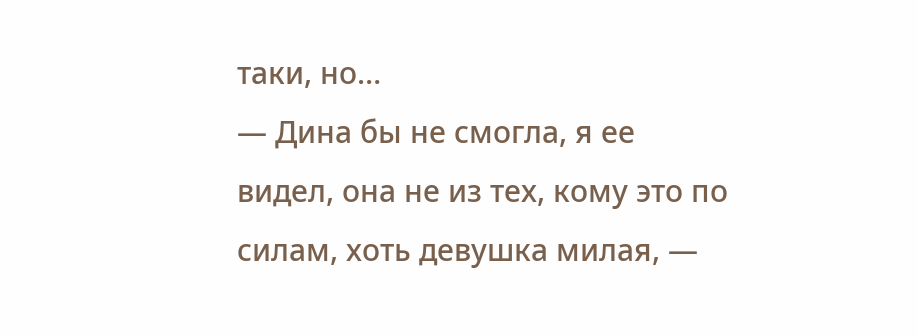таки, но…
— Дина бы не смогла, я ее видел, она не из тех, кому это по силам, хоть девушка милая, —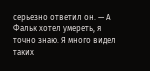серьезно ответил он. — А Фальк хотел умереть, я точно знаю. Я много видел таких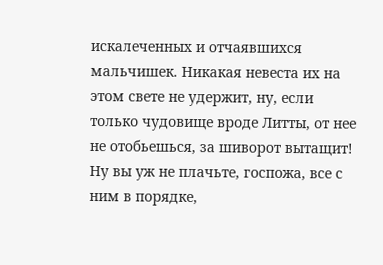искалеченных и отчаявшихся мальчишек. Никакая невеста их на этом свете не удержит, ну, если только чудовище вроде Литты, от нее не отобьешься, за шиворот вытащит! Ну вы уж не плачьте, госпожа, все с ним в порядке,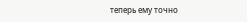теперь ему точно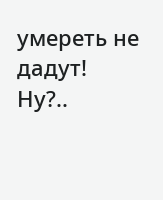умереть не дадут! Ну?..